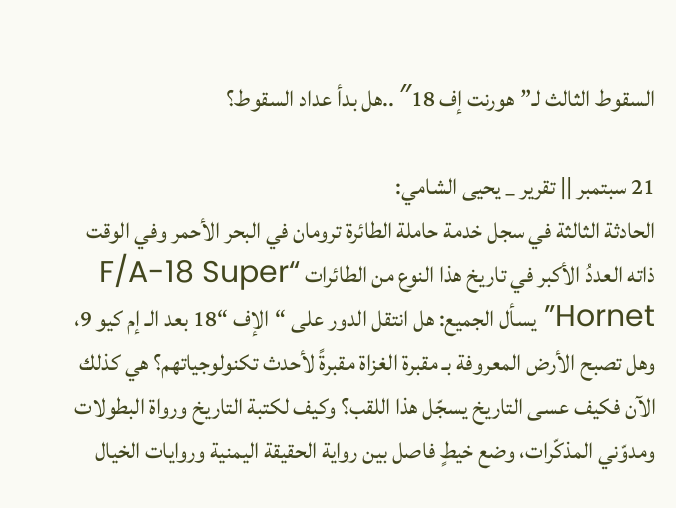السقوط الثالث لـ”هورنت إف 18″ ..هل بدأ عداد السقوط؟

21 سبتمبر || تقرير _ يحيى الشامي:
الحادثة الثالثة في سجل خدمة حاملة الطائرة ترومان في البحر الأحمر وفي الوقت ذاته العددُ الأكبر في تاريخ هذا النوع من الطائرات “F/A-18 Super Hornet” يسأل الجميع: هل انتقل الدور على “الإف “18 بعد الـ إم كيو 9، وهل تصبح الأرض المعروفة بـ مقبرة الغزاة مقبرةً لأحدث تكنولوجياتهم؟ هي كذلك الآن فكيف عسى التاريخ يسجّل هذا اللقب؟ وكيف لكتبة التاريخ ورواة البطولات ومدوّني المذكّرات، وضع خيطٍ فاصل بين رواية الحقيقة اليمنية وروايات الخيال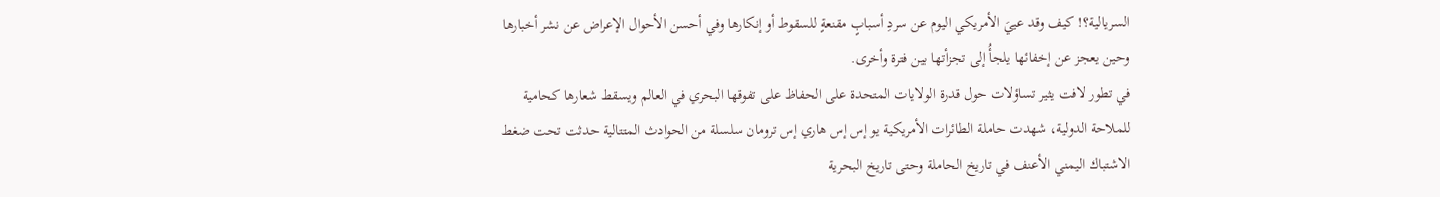السريالية؟! كيف وقد عييَ الأمريكي اليوم عن سردِ أسبابٍ مقنعةٍ للسقوط أو إنكارها وفي أحسن الأحوال الإعراض عن نشر أخبارها وحين يعجز عن إخفائها يلجأُ إلى تجزأتها بين فترة وأخرى.
في تطور لافت يثير تساؤلات حول قدرة الولايات المتحدة على الحفاظ على تفوقها البحري في العالم ويسقط شعارها كحامية للملاحة الدولية، شهدت حاملة الطائرات الأمريكية يو إس إس هاري إس ترومان سلسلة من الحوادث المتتالية حدثت تحت ضغط الاشتباك اليمني الأعنف في تاريخ الحاملة وحتى تاريخ البحرية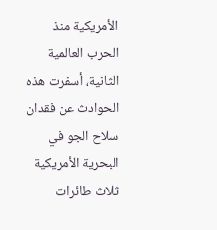الأمريكية منذ الحرب العالمية الثانية، أسفرت هذه الحوادث عن فقدان سلاح الجو في البحرية الأمريكية ثلاث طائرات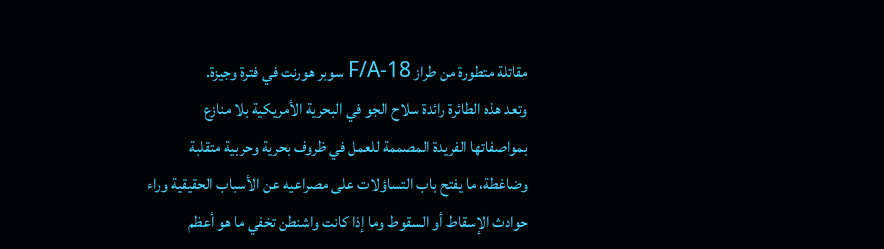مقاتلة متطورة من طراز F/A-18 سوبر هورنت في فترة وجيزة.
وتعد هذه الطائرة رائدة سلاح الجو في البحرية الأمريكية بلا منازع بمواصفاتها الفريدة المصممة للعمل في ظروف بحرية وحربية متقلبة وضاغطة، ما يفتح باب التساؤلات على مصراعيه عن الأسباب الحقيقية وراء حوادث الإسقاط أو السقوط وما إذا كانت واشنطن تخفي ما هو أعظم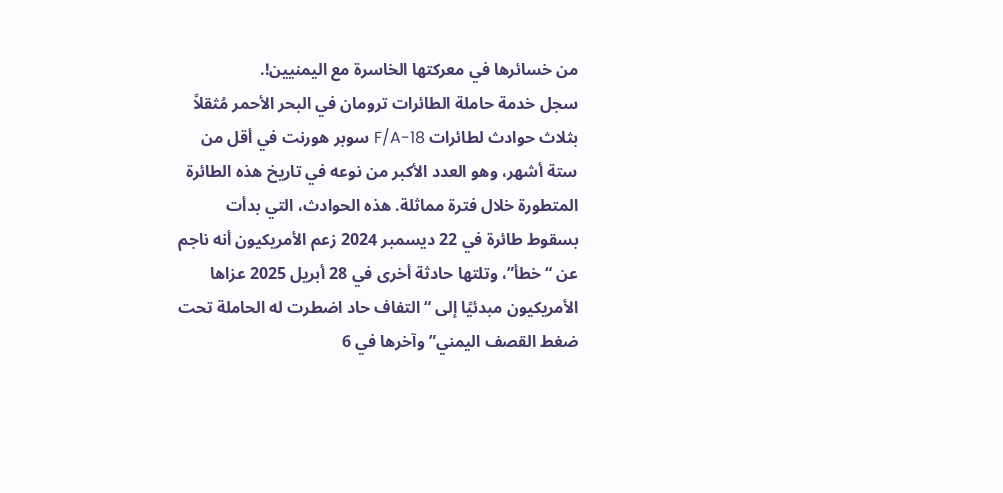من خسائرها في معركتها الخاسرة مع اليمنيين!.
سجل خدمة حاملة الطائرات ترومان في البحر الأحمر مُثقلاً بثلاث حوادث لطائرات F/A-18 سوبر هورنت في أقل من ستة أشهر، وهو العدد الأكبر من نوعه في تاريخ هذه الطائرة المتطورة خلال فترة مماثلة. هذه الحوادث، التي بدأت بسقوط طائرة في 22 ديسمبر 2024 زعم الأمريكيون أنه ناجم عن “خطأ”، وتلتها حادثة أخرى في 28 أبريل 2025 عزاها الأمريكيون مبدئيًا إلى “التفاف حاد اضطرت له الحاملة تحت ضغط القصف اليمني” وآخرها في 6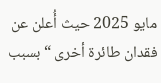مايو 2025 حيث أُعلن عن فقدان طائرة أخرى “بسبب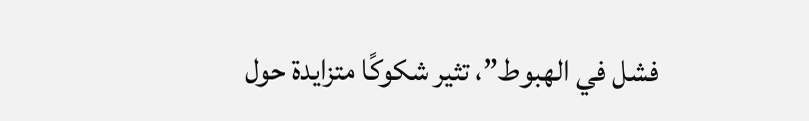فشل في الهبوط”، تثير شكوكًا متزايدة حول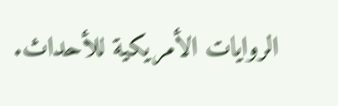الروايات الأمريكية للأحداث.